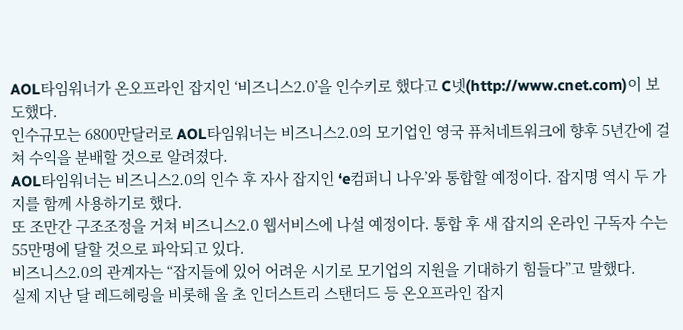AOL타임워너가 온오프라인 잡지인 ‘비즈니스2.0’을 인수키로 했다고 C넷(http://www.cnet.com)이 보도했다.
인수규모는 6800만달러로 AOL타임워너는 비즈니스2.0의 모기업인 영국 퓨처네트워크에 향후 5년간에 걸쳐 수익을 분배할 것으로 알려졌다.
AOL타임워너는 비즈니스2.0의 인수 후 자사 잡지인 ‘e컴퍼니 나우’와 통합할 예정이다. 잡지명 역시 두 가지를 함께 사용하기로 했다.
또 조만간 구조조정을 거쳐 비즈니스2.0 웹서비스에 나설 예정이다. 통합 후 새 잡지의 온라인 구독자 수는 55만명에 달할 것으로 파악되고 있다.
비즈니스2.0의 관계자는 “잡지들에 있어 어려운 시기로 모기업의 지원을 기대하기 힘들다”고 말했다.
실제 지난 달 레드헤링을 비롯해 올 초 인더스트리 스탠더드 등 온오프라인 잡지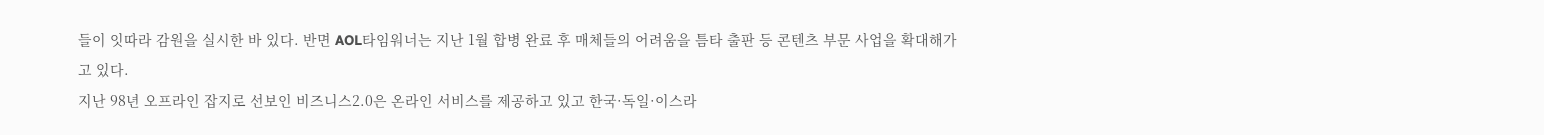들이 잇따라 감원을 실시한 바 있다. 반면 AOL타임워너는 지난 1월 합병 완료 후 매체들의 어려움을 틈타 출판 등 콘텐츠 부문 사업을 확대해가고 있다.
지난 98년 오프라인 잡지로 선보인 비즈니스2.0은 온라인 서비스를 제공하고 있고 한국·독일·이스라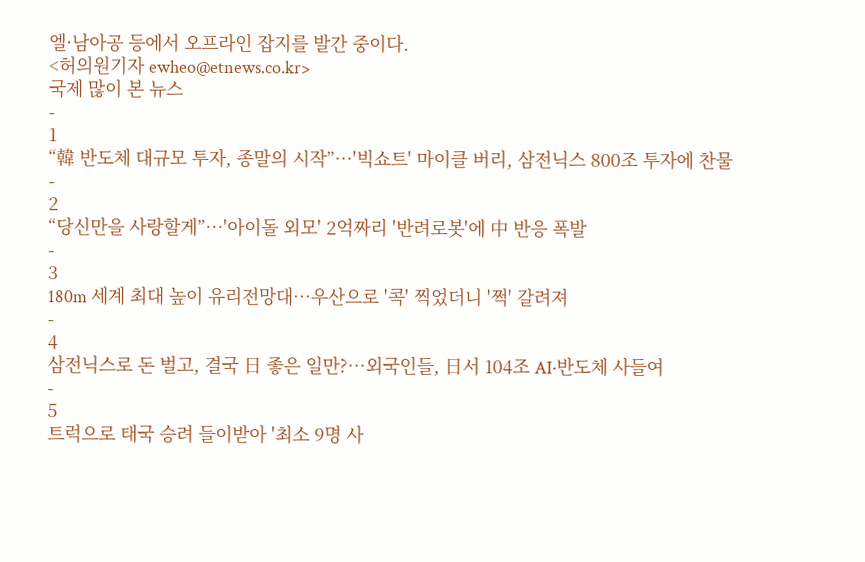엘·남아공 등에서 오프라인 잡지를 발간 중이다.
<허의원기자 ewheo@etnews.co.kr>
국제 많이 본 뉴스
-
1
“韓 반도체 대규모 투자, 종말의 시작”…'빅쇼트' 마이클 버리, 삼전닉스 800조 투자에 찬물
-
2
“당신만을 사랑할게”…'아이돌 외모' 2억짜리 '반려로봇'에 中 반응 폭발
-
3
180m 세계 최대 높이 유리전망대…우산으로 '콕' 찍었더니 '쩍' 갈려져
-
4
삼전닉스로 돈 벌고, 결국 日 좋은 일만?…외국인들, 日서 104조 AI·반도체 사들여
-
5
트럭으로 태국 승려 들이받아 '최소 9명 사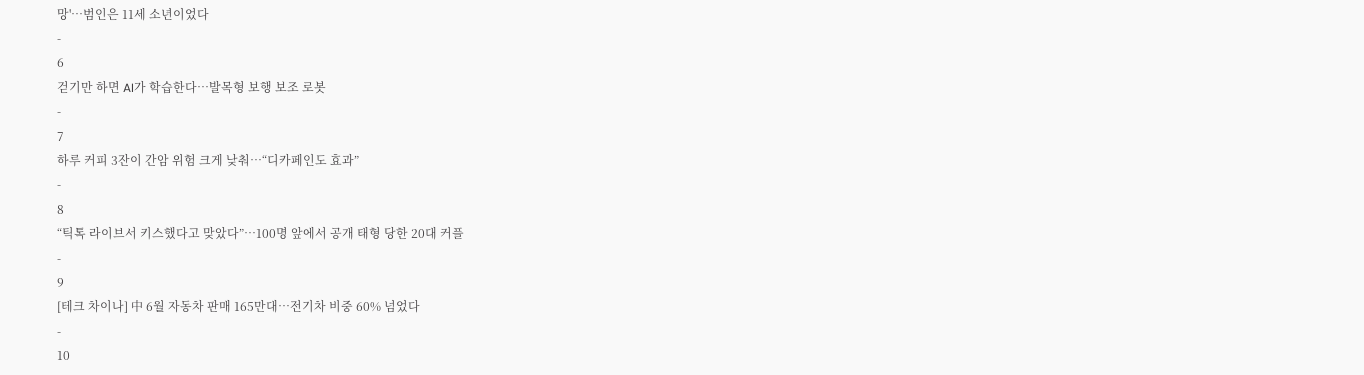망'…범인은 11세 소년이었다
-
6
걷기만 하면 AI가 학습한다…발목형 보행 보조 로봇
-
7
하루 커피 3잔이 간암 위험 크게 낮춰…“디카페인도 효과”
-
8
“틱톡 라이브서 키스했다고 맞았다”…100명 앞에서 공개 태형 당한 20대 커플
-
9
[테크 차이나] 中 6월 자동차 판매 165만대…전기차 비중 60% 넘었다
-
10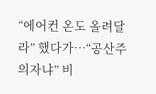“에어컨 온도 올려달라” 했다가…“공산주의자냐” 비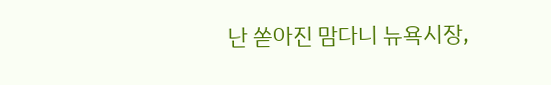난 쏟아진 맘다니 뉴욕시장,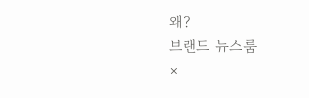왜?
브랜드 뉴스룸
×